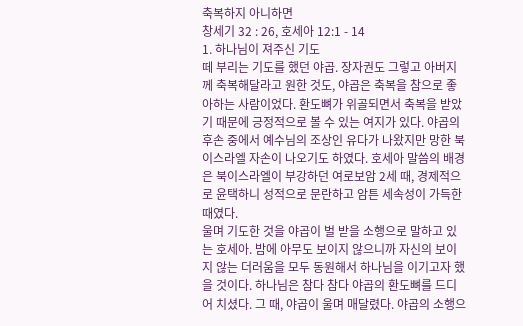축복하지 아니하면
창세기 32 : 26, 호세아 12:1 - 14
1. 하나님이 져주신 기도
떼 부리는 기도를 했던 야곱. 장자권도 그렇고 아버지께 축복해달라고 원한 것도, 야곱은 축복을 참으로 좋아하는 사람이었다. 환도뼈가 위골되면서 축복을 받았기 때문에 긍정적으로 볼 수 있는 여지가 있다. 야곱의 후손 중에서 예수님의 조상인 유다가 나왔지만 망한 북이스라엘 자손이 나오기도 하였다. 호세아 말씀의 배경은 북이스라엘이 부강하던 여로보암 2세 때, 경제적으로 윤택하니 성적으로 문란하고 암튼 세속성이 가득한 때였다.
울며 기도한 것을 야곱이 벌 받을 소행으로 말하고 있는 호세아. 밤에 아무도 보이지 않으니까 자신의 보이지 않는 더러움을 모두 동원해서 하나님을 이기고자 했을 것이다. 하나님은 참다 참다 야곱의 환도뼈를 드디어 치셨다. 그 때, 야곱이 울며 매달렸다. 야곱의 소행으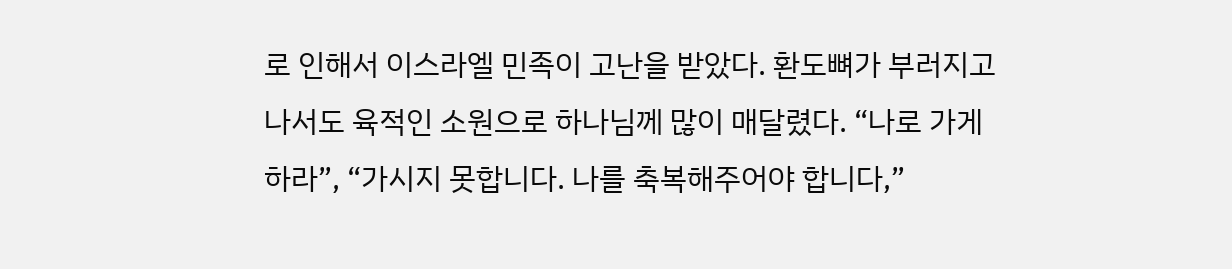로 인해서 이스라엘 민족이 고난을 받았다. 환도뼈가 부러지고 나서도 육적인 소원으로 하나님께 많이 매달렸다. “나로 가게 하라”, “가시지 못합니다. 나를 축복해주어야 합니다,”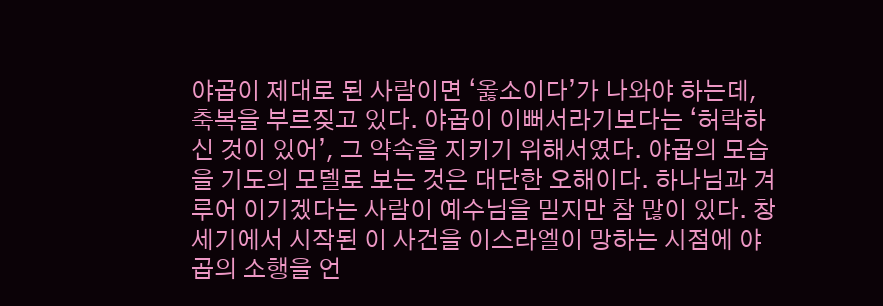야곱이 제대로 된 사람이면 ‘옳소이다’가 나와야 하는데, 축복을 부르짖고 있다. 야곱이 이뻐서라기보다는 ‘허락하신 것이 있어’, 그 약속을 지키기 위해서였다. 야곱의 모습을 기도의 모델로 보는 것은 대단한 오해이다. 하나님과 겨루어 이기겠다는 사람이 예수님을 믿지만 참 많이 있다. 창세기에서 시작된 이 사건을 이스라엘이 망하는 시점에 야곱의 소행을 언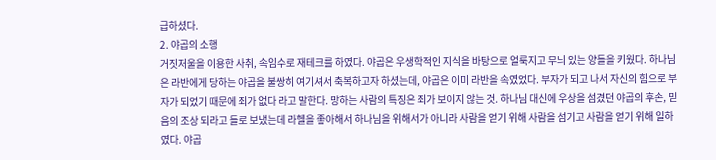급하셨다.
2. 야곱의 소행
거짓저울을 이용한 사취, 속임수로 재테크를 하였다. 야곱은 우생학적인 지식을 바탕으로 얼룩지고 무늬 있는 양들을 키웠다. 하나님은 라반에게 당하는 야곱을 불쌍히 여기셔서 축복하고자 하셨는데, 야곱은 이미 라반을 속였었다. 부자가 되고 나서 자신의 힘으로 부자가 되었기 때문에 죄가 없다 라고 말한다. 망하는 사람의 특징은 죄가 보이지 않는 것. 하나님 대신에 우상을 섬겼던 야곱의 후손, 믿음의 조상 되라고 들로 보냈는데 라헬을 좋아해서 하나님을 위해서가 아니라 사람을 얻기 위해 사람을 섬기고 사람을 얻기 위해 일하였다. 야곱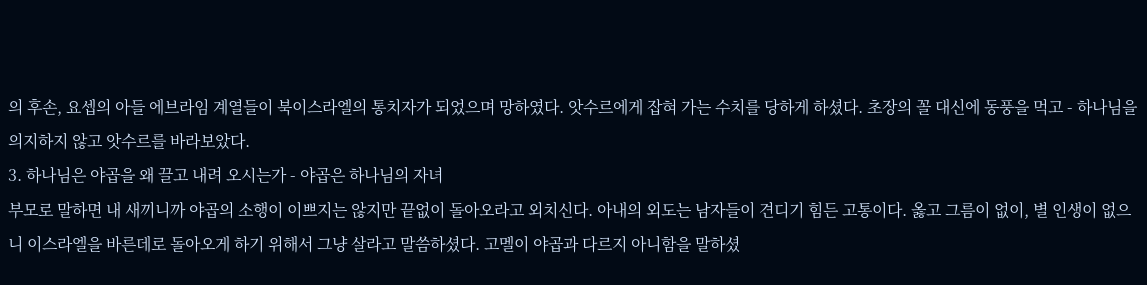의 후손, 요셉의 아들 에브라임 계열들이 북이스라엘의 통치자가 되었으며 망하였다. 앗수르에게 잡혀 가는 수치를 당하게 하셨다. 초장의 꼴 대신에 동풍을 먹고 - 하나님을 의지하지 않고 앗수르를 바라보았다.
3. 하나님은 야곱을 왜 끌고 내려 오시는가 - 야곱은 하나님의 자녀
부모로 말하면 내 새끼니까 야곱의 소행이 이쁘지는 않지만 끝없이 돌아오라고 외치신다. 아내의 외도는 남자들이 견디기 힘든 고통이다. 옳고 그름이 없이, 별 인생이 없으니 이스라엘을 바른데로 돌아오게 하기 위해서 그냥 살라고 말씀하셨다. 고멜이 야곱과 다르지 아니함을 말하셨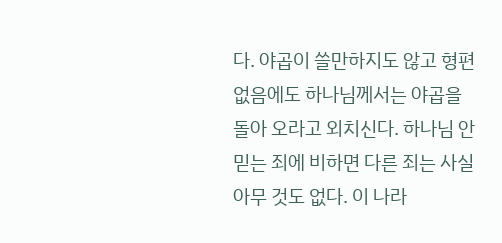다. 야곱이 쓸만하지도 않고 형편 없음에도 하나님께서는 야곱을 돌아 오라고 외치신다. 하나님 안 믿는 죄에 비하면 다른 죄는 사실 아무 것도 없다. 이 나라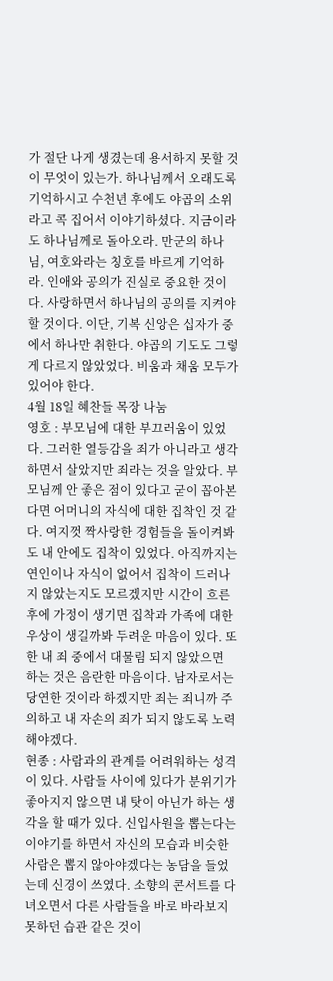가 절단 나게 생겼는데 용서하지 못할 것이 무엇이 있는가. 하나님께서 오래도록 기억하시고 수천년 후에도 야곱의 소위라고 콕 집어서 이야기하셨다. 지금이라도 하나님께로 돌아오라. 만군의 하나님, 여호와라는 칭호를 바르게 기억하라. 인애와 공의가 진실로 중요한 것이다. 사랑하면서 하나님의 공의를 지켜야 할 것이다. 이단, 기복 신앙은 십자가 중에서 하나만 취한다. 야곱의 기도도 그렇게 다르지 않았었다. 비움과 채움 모두가 있어야 한다.
4월 18일 혜찬들 목장 나눔
영호 : 부모님에 대한 부끄러움이 있었다. 그러한 열등감을 죄가 아니라고 생각하면서 살았지만 죄라는 것을 알았다. 부모님께 안 좋은 점이 있다고 굳이 꼽아본다면 어머니의 자식에 대한 집착인 것 같다. 여지껏 짝사랑한 경험들을 돌이켜봐도 내 안에도 집착이 있었다. 아직까지는 연인이나 자식이 없어서 집착이 드러나지 않았는지도 모르겠지만 시간이 흐른 후에 가정이 생기면 집착과 가족에 대한 우상이 생길까봐 두려운 마음이 있다. 또한 내 죄 중에서 대물림 되지 않았으면 하는 것은 음란한 마음이다. 남자로서는 당연한 것이라 하겠지만 죄는 죄니까 주의하고 내 자손의 죄가 되지 않도록 노력해야겠다.
현종 : 사람과의 관계를 어려워하는 성격이 있다. 사람들 사이에 있다가 분위기가 좋아지지 않으면 내 탓이 아닌가 하는 생각을 할 때가 있다. 신입사원을 뽑는다는 이야기를 하면서 자신의 모습과 비슷한 사람은 뽑지 않아야겠다는 농담을 들었는데 신경이 쓰였다. 소향의 콘서트를 다녀오면서 다른 사람들을 바로 바라보지 못하던 습관 같은 것이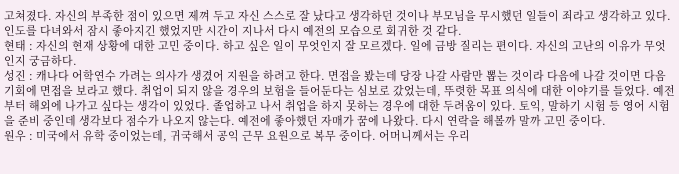고쳐졌다. 자신의 부족한 점이 있으면 제껴 두고 자신 스스로 잘 났다고 생각하던 것이나 부모님을 무시했던 일들이 죄라고 생각하고 있다. 인도를 다녀와서 잠시 좋아지긴 했었지만 시간이 지나서 다시 예전의 모습으로 회귀한 것 같다.
현태 : 자신의 현재 상황에 대한 고민 중이다. 하고 싶은 일이 무엇인지 잘 모르겠다. 일에 금방 질리는 편이다. 자신의 고난의 이유가 무엇인지 궁금하다.
성진 : 캐나다 어학연수 가려는 의사가 생겼어 지원을 하려고 한다. 면접을 봤는데 당장 나갈 사람만 뽑는 것이라 다음에 나갈 것이면 다음 기회에 면접을 보라고 했다. 취업이 되지 않을 경우의 보험을 들어둔다는 심보로 갔었는데, 뚜렷한 목표 의식에 대한 이야기를 들었다. 예전부터 해외에 나가고 싶다는 생각이 있었다. 졸업하고 나서 취업을 하지 못하는 경우에 대한 두려움이 있다. 토익, 말하기 시험 등 영어 시험을 준비 중인데 생각보다 점수가 나오지 않는다. 예전에 좋아했던 자매가 꿈에 나왔다. 다시 연락을 해볼까 말까 고민 중이다.
원우 : 미국에서 유학 중이었는데, 귀국해서 공익 근무 요원으로 복무 중이다. 어머니께서는 우리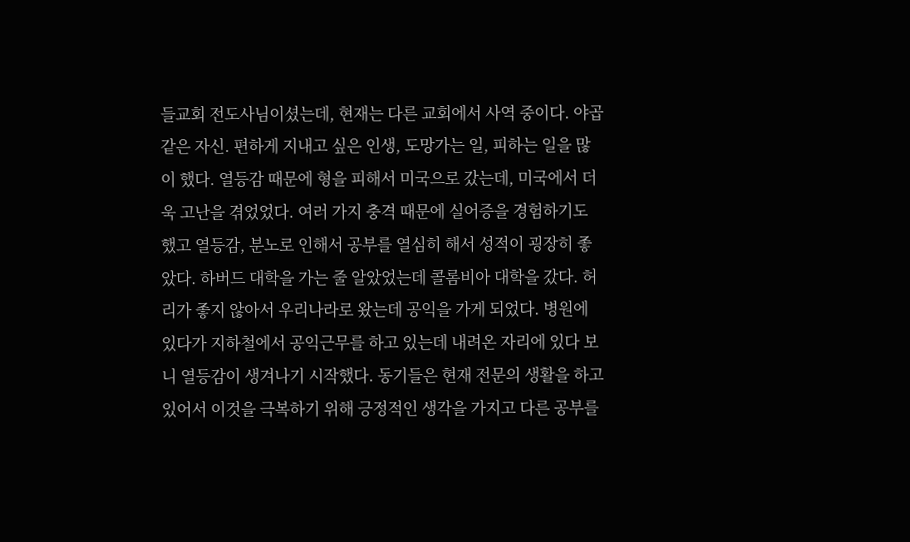들교회 전도사님이셨는데, 현재는 다른 교회에서 사역 중이다. 야곱 같은 자신. 편하게 지내고 싶은 인생, 도망가는 일, 피하는 일을 많이 했다. 열등감 때문에 형을 피해서 미국으로 갔는데, 미국에서 더욱 고난을 겪었었다. 여러 가지 충격 때문에 실어증을 경험하기도 했고 열등감, 분노로 인해서 공부를 열심히 해서 성적이 굉장히 좋았다. 하버드 대학을 가는 줄 알았었는데 콜롬비아 대학을 갔다. 허리가 좋지 않아서 우리나라로 왔는데 공익을 가게 되었다. 병원에 있다가 지하철에서 공익근무를 하고 있는데 내려온 자리에 있다 보니 열등감이 생겨나기 시작했다. 동기들은 현재 전문의 생활을 하고 있어서 이것을 극복하기 위해 긍정적인 생각을 가지고 다른 공부를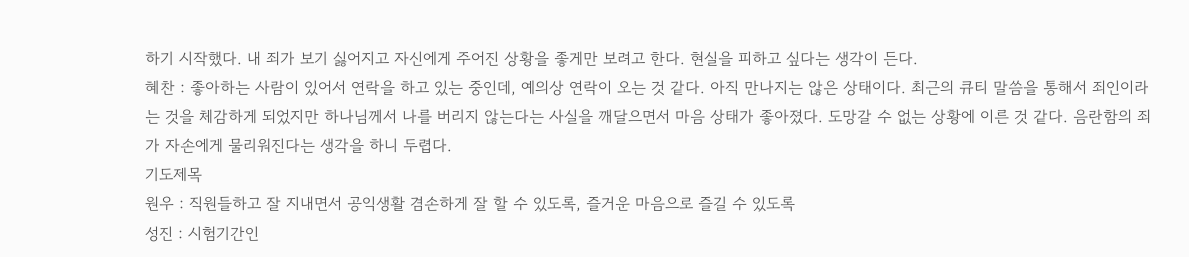하기 시작했다. 내 죄가 보기 싫어지고 자신에게 주어진 상황을 좋게만 보려고 한다. 현실을 피하고 싶다는 생각이 든다.
혜찬 : 좋아하는 사람이 있어서 연락을 하고 있는 중인데, 예의상 연락이 오는 것 같다. 아직 만나지는 않은 상태이다. 최근의 큐티 말씀을 통해서 죄인이라는 것을 체감하게 되었지만 하나님께서 나를 버리지 않는다는 사실을 깨달으면서 마음 상태가 좋아졌다. 도망갈 수 없는 상황에 이른 것 같다. 음란함의 죄가 자손에게 물리워진다는 생각을 하니 두렵다.
기도제목
원우 : 직원들하고 잘 지내면서 공익생활 겸손하게 잘 할 수 있도록, 즐거운 마음으로 즐길 수 있도록
성진 : 시험기간인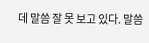데 말씀 잘 못 보고 있다. 말씀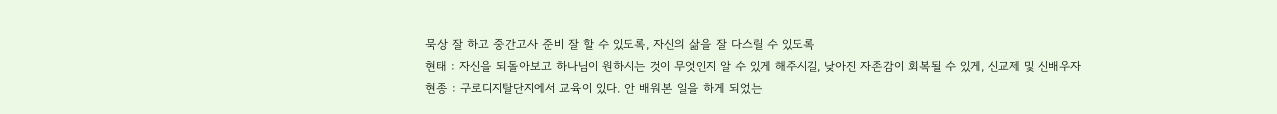묵상 잘 하고 중간고사 준비 잘 할 수 있도록, 자신의 삶을 잘 다스릴 수 있도록
현태 : 자신을 되돌아보고 하나님이 원하시는 것이 무엇인지 알 수 있게 해주시길, 낮아진 자존감이 회복될 수 있게, 신교제 및 신배우자
현종 : 구로디지탈단지에서 교육이 있다. 안 배워본 일을 하게 되었는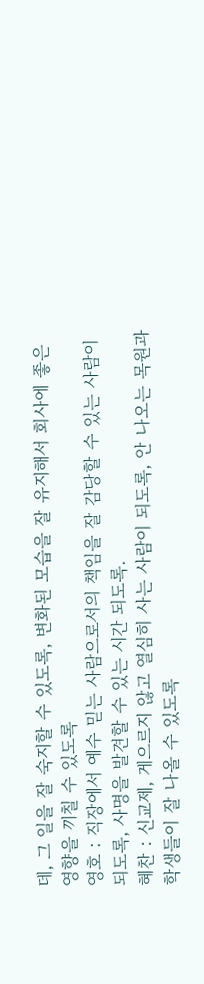데, 그 일을 잘 숙지할 수 있도록, 변화된 모습을 잘 유지해서 회사에 좋은 영향을 끼칠 수 있도록
영호 : 직장에서 예수 믿는 사람으로서의 책임을 잘 감당할 수 있는 사람이 되도록, 사명을 발견할 수 있는 시간 되도록.
혜찬 : 신교제, 게으르지 않고 열심히 사는 사람이 되도록, 안 나오는 목원과 학생들이 잘 나올 수 있도록